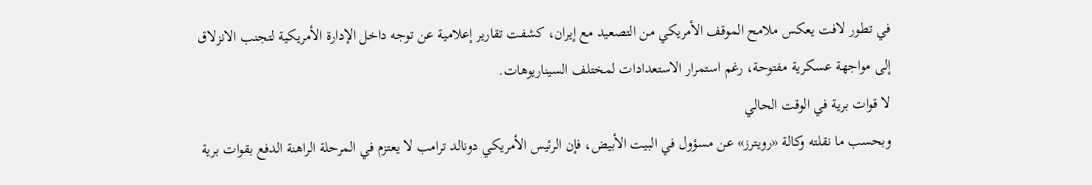في تطور لافت يعكس ملامح الموقف الأمريكي من التصعيد مع إيران، كشفت تقارير إعلامية عن توجه داخل الإدارة الأمريكية لتجنب الانزلاق إلى مواجهة عسكرية مفتوحة، رغم استمرار الاستعدادات لمختلف السيناريوهات.
لا قوات برية في الوقت الحالي
وبحسب ما نقلته وكالة «رويترز» عن مسؤول في البيت الأبيض، فإن الرئيس الأمريكي دونالد ترامب لا يعتزم في المرحلة الراهنة الدفع بقوات برية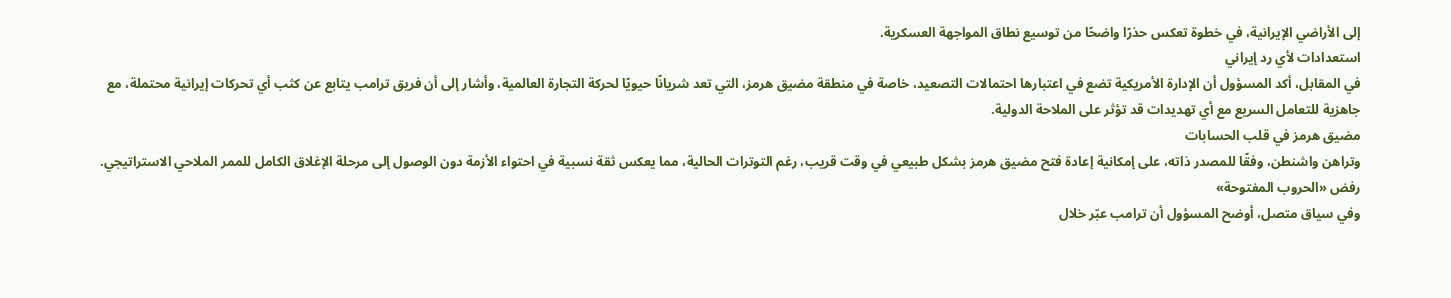إلى الأراضي الإيرانية، في خطوة تعكس حذرًا واضحًا من توسيع نطاق المواجهة العسكرية.
استعدادات لأي رد إيراني
في المقابل، أكد المسؤول أن الإدارة الأمريكية تضع في اعتبارها احتمالات التصعيد، خاصة في منطقة مضيق هرمز، التي تعد شريانًا حيويًا لحركة التجارة العالمية، وأشار إلى أن فريق ترامب يتابع عن كثب أي تحركات إيرانية محتملة، مع جاهزية للتعامل السريع مع أي تهديدات قد تؤثر على الملاحة الدولية.
مضيق هرمز في قلب الحسابات
وتراهن واشنطن، وفقًا للمصدر ذاته، على إمكانية إعادة فتح مضيق هرمز بشكل طبيعي في وقت قريب، رغم التوترات الحالية، مما يعكس ثقة نسبية في احتواء الأزمة دون الوصول إلى مرحلة الإغلاق الكامل للممر الملاحي الاستراتيجي.
رفض «الحروب المفتوحة»
وفي سياق متصل، أوضح المسؤول أن ترامب عبّر خلال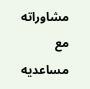مشاوراته مع مساعديه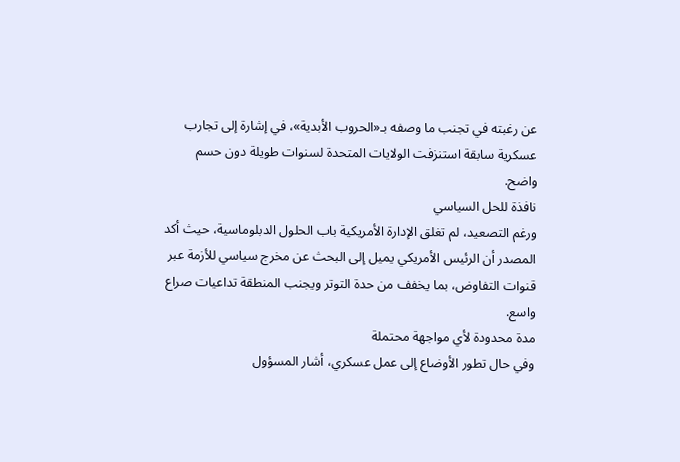عن رغبته في تجنب ما وصفه بـ«الحروب الأبدية»، في إشارة إلى تجارب عسكرية سابقة استنزفت الولايات المتحدة لسنوات طويلة دون حسم واضح.
نافذة للحل السياسي
ورغم التصعيد، لم تغلق الإدارة الأمريكية باب الحلول الدبلوماسية، حيث أكد المصدر أن الرئيس الأمريكي يميل إلى البحث عن مخرج سياسي للأزمة عبر قنوات التفاوض، بما يخفف من حدة التوتر ويجنب المنطقة تداعيات صراع واسع.
مدة محدودة لأي مواجهة محتملة
وفي حال تطور الأوضاع إلى عمل عسكري، أشار المسؤول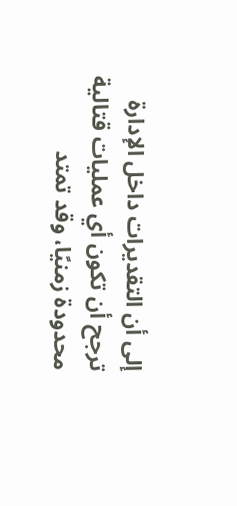إلى أن التقديرات داخل الإدارة ترجح أن تكون أي عمليات قتالية محدودة زمنيًا، وقد تمتد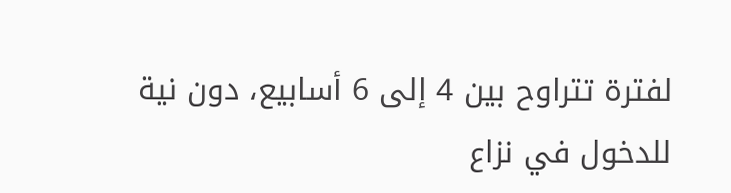لفترة تتراوح بين 4 إلى 6 أسابيع، دون نية للدخول في نزاع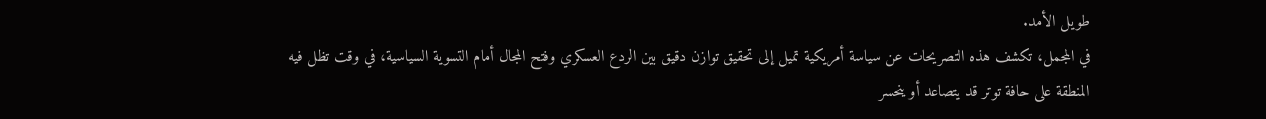طويل الأمد.
في المجمل، تكشف هذه التصريحات عن سياسة أمريكية تميل إلى تحقيق توازن دقيق بين الردع العسكري وفتح المجال أمام التسوية السياسية، في وقت تظل فيه المنطقة على حافة توتر قد يتصاعد أو ينحسر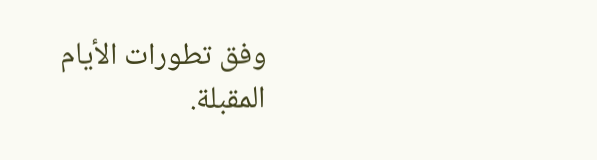وفق تطورات الأيام المقبلة.